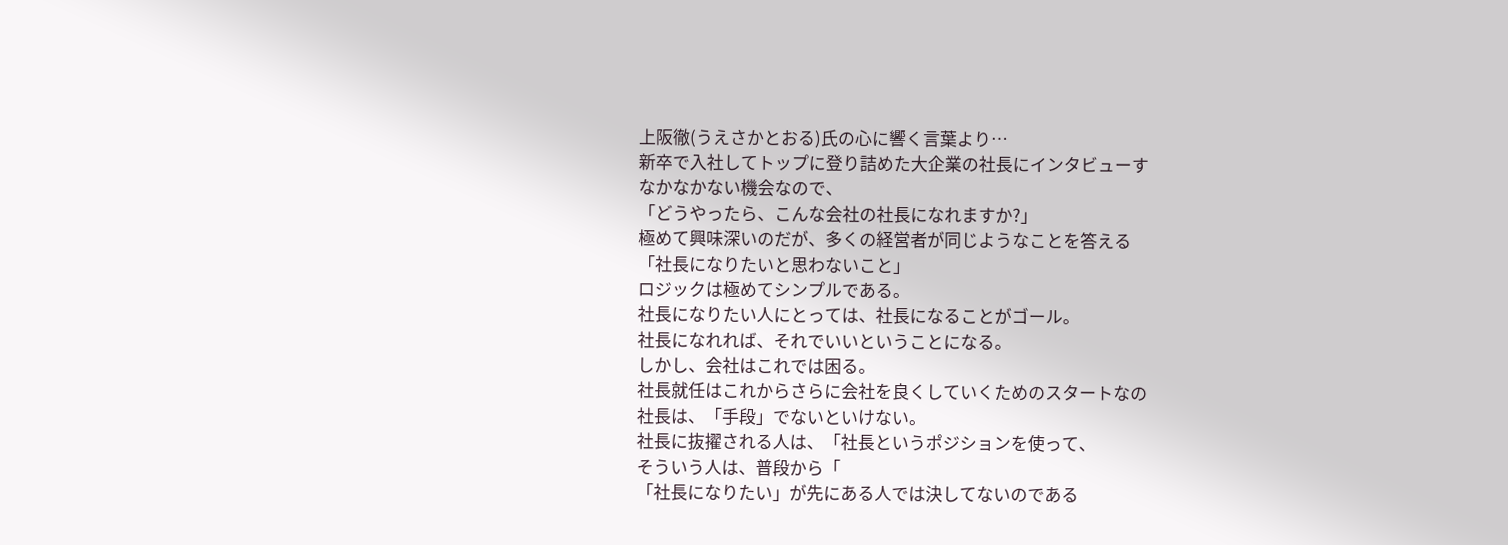上阪徹(うえさかとおる)氏の心に響く言葉より…
新卒で入社してトップに登り詰めた大企業の社長にインタビューす
なかなかない機会なので、
「どうやったら、こんな会社の社長になれますか?」
極めて興味深いのだが、多くの経営者が同じようなことを答える
「社長になりたいと思わないこと」
ロジックは極めてシンプルである。
社長になりたい人にとっては、社長になることがゴール。
社長になれれば、それでいいということになる。
しかし、会社はこれでは困る。
社長就任はこれからさらに会社を良くしていくためのスタートなの
社長は、「手段」でないといけない。
社長に抜擢される人は、「社長というポジションを使って、
そういう人は、普段から「
「社長になりたい」が先にある人では決してないのである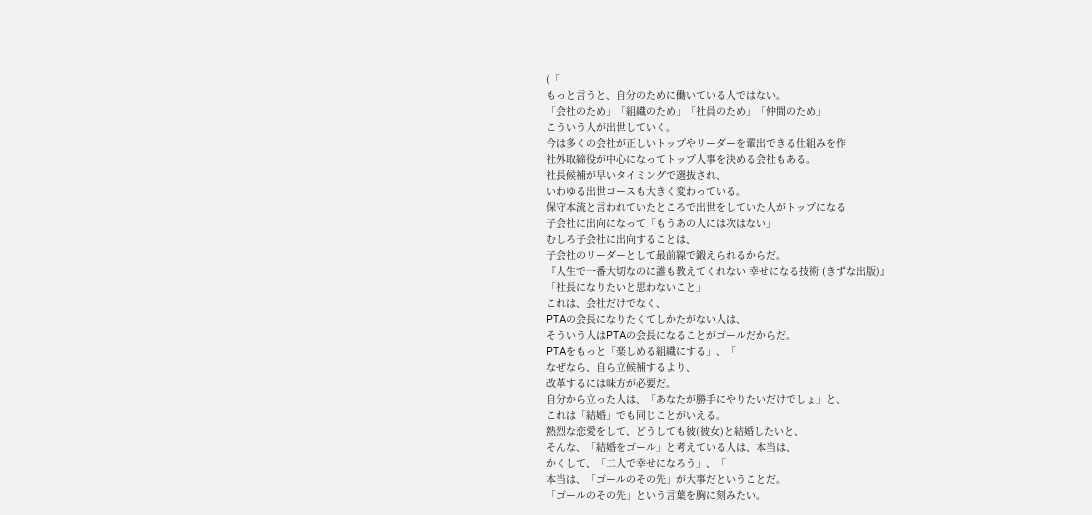(「
もっと言うと、自分のために働いている人ではない。
「会社のため」「組織のため」「社員のため」「仲間のため」
こういう人が出世していく。
今は多くの会社が正しいトップやリーダーを輩出できる仕組みを作
社外取締役が中心になってトップ人事を決める会社もある。
社長候補が早いタイミングで選抜され、
いわゆる出世コースも大きく変わっている。
保守本流と言われていたところで出世をしていた人がトップになる
子会社に出向になって「もうあの人には次はない」
むしろ子会社に出向することは、
子会社のリーダーとして最前線で鍛えられるからだ。
『人生で一番大切なのに誰も教えてくれない 幸せになる技術 (きずな出版)』
「社長になりたいと思わないこと」
これは、会社だけでなく、
PTAの会長になりたくてしかたがない人は、
そういう人はPTAの会長になることがゴールだからだ。
PTAをもっと「楽しめる組織にする」、「
なぜなら、自ら立候補するより、
改革するには味方が必要だ。
自分から立った人は、「あなたが勝手にやりたいだけでしょ」と、
これは「結婚」でも同じことがいえる。
熱烈な恋愛をして、どうしても彼(彼女)と結婚したいと、
そんな、「結婚をゴール」と考えている人は、本当は、
かくして、「二人で幸せになろう」、「
本当は、「ゴールのその先」が大事だということだ。
「ゴールのその先」という言葉を胸に刻みたい。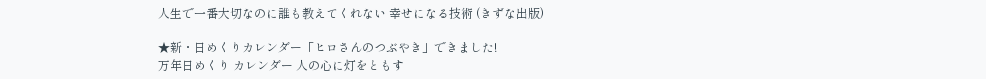人生で一番大切なのに誰も教えてくれない 幸せになる技術 (きずな出版)

★新・日めくりカレンダー「ヒロさんのつぶやき」できました!
万年日めくり カレンダー 人の心に灯をともす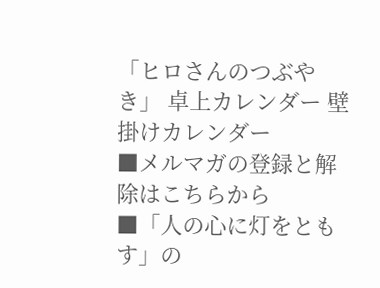「ヒロさんのつぶやき」 卓上カレンダー 壁掛けカレンダー
■メルマガの登録と解除はこちらから
■「人の心に灯をともす」の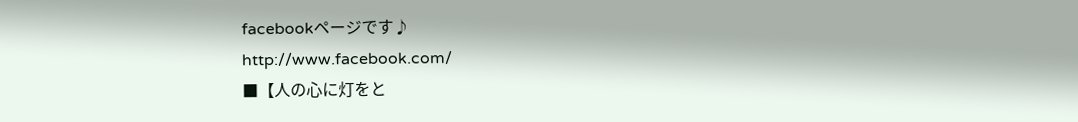facebookページです♪
http://www.facebook.com/
■【人の心に灯をと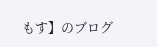もす】のブログ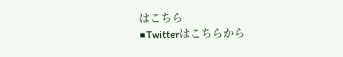はこちら
■Twitterはこちらから